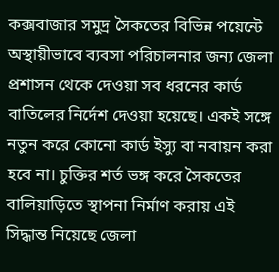কক্সবাজার সমুদ্র সৈকতের বিভিন্ন পয়েন্টে অস্থায়ীভাবে ব্যবসা পরিচালনার জন্য জেলা প্রশাসন থেকে দেওয়া সব ধরনের কার্ড বাতিলের নির্দেশ দেওয়া হয়েছে। একই সঙ্গে নতুন করে কোনো কার্ড ইস্যু বা নবায়ন করা হবে না। চুক্তির শর্ত ভঙ্গ করে সৈকতের বালিয়াড়িতে স্থাপনা নির্মাণ করায় এই সিদ্ধান্ত নিয়েছে জেলা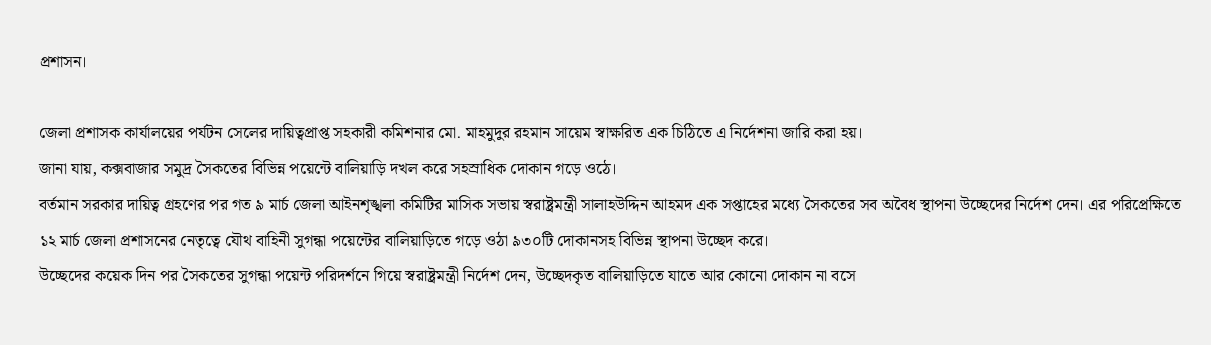প্রশাসন।

জেলা প্রশাসক কার্যালয়ের পর্যটন সেলের দায়িত্বপ্রাপ্ত সহকারী কমিশনার মো. মাহমুদুর রহমান সায়েম স্বাক্ষরিত এক চিঠিতে এ নির্দেশনা জারি করা হয়।
জানা যায়, কক্সবাজার সমুদ্র সৈকতের বিভিন্ন পয়েন্টে বালিয়াড়ি দখল করে সহস্রাধিক দোকান গড়ে ওঠে।
বর্তমান সরকার দায়িত্ব গ্রহণের পর গত ৯ মার্চ জেলা আইনশৃঙ্খলা কমিটির মাসিক সভায় স্বরাষ্ট্রমন্ত্রী সালাহউদ্দিন আহমদ এক সপ্তাহের মধ্যে সৈকতের সব অবৈধ স্থাপনা উচ্ছেদের নির্দেশ দেন। এর পরিপ্রেক্ষিতে ১২ মার্চ জেলা প্রশাসনের নেতৃত্বে যৌথ বাহিনী সুগন্ধা পয়েন্টের বালিয়াড়িতে গড়ে ওঠা ৯৩০টি দোকানসহ বিভিন্ন স্থাপনা উচ্ছেদ করে।
উচ্ছেদের কয়েক দিন পর সৈকতের সুগন্ধা পয়েন্ট পরিদর্শনে গিয়ে স্বরাষ্ট্রমন্ত্রী নির্দেশ দেন, উচ্ছেদকৃত বালিয়াড়িতে যাতে আর কোনো দোকান না বসে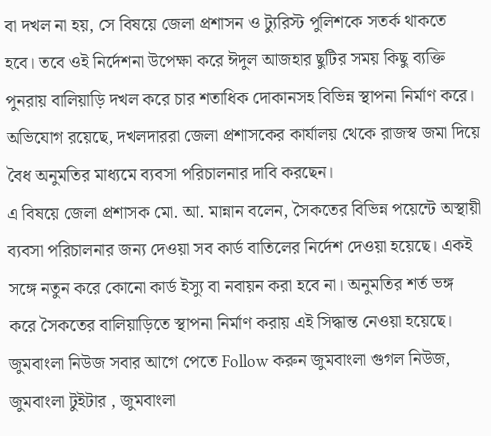বা দখল না হয়, সে বিষয়ে জেলা প্রশাসন ও ট্যুরিস্ট পুলিশকে সতর্ক থাকতে হবে। তবে ওই নির্দেশনা উপেক্ষা করে ঈদুল আজহার ছুটির সময় কিছু ব্যক্তি পুনরায় বালিয়াড়ি দখল করে চার শতাধিক দোকানসহ বিভিন্ন স্থাপনা নির্মাণ করে।
অভিযোগ রয়েছে, দখলদাররা জেলা প্রশাসকের কার্যালয় থেকে রাজস্ব জমা দিয়ে বৈধ অনুমতির মাধ্যমে ব্যবসা পরিচালনার দাবি করছেন।
এ বিষয়ে জেলা প্রশাসক মো. আ. মান্নান বলেন, সৈকতের বিভিন্ন পয়েন্টে অস্থায়ী ব্যবসা পরিচালনার জন্য দেওয়া সব কার্ড বাতিলের নির্দেশ দেওয়া হয়েছে। একই সঙ্গে নতুন করে কোনো কার্ড ইস্যু বা নবায়ন করা হবে না। অনুমতির শর্ত ভঙ্গ করে সৈকতের বালিয়াড়িতে স্থাপনা নির্মাণ করায় এই সিদ্ধান্ত নেওয়া হয়েছে।
জুমবাংলা নিউজ সবার আগে পেতে Follow করুন জুমবাংলা গুগল নিউজ, জুমবাংলা টুইটার , জুমবাংলা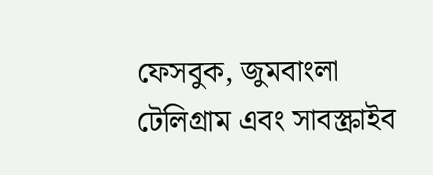ফেসবুক, জুমবাংলা টেলিগ্রাম এবং সাবস্ক্রাইব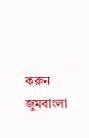করুন জুমবাংলা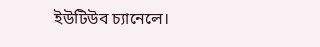ইউটিউব চ্যানেলে।